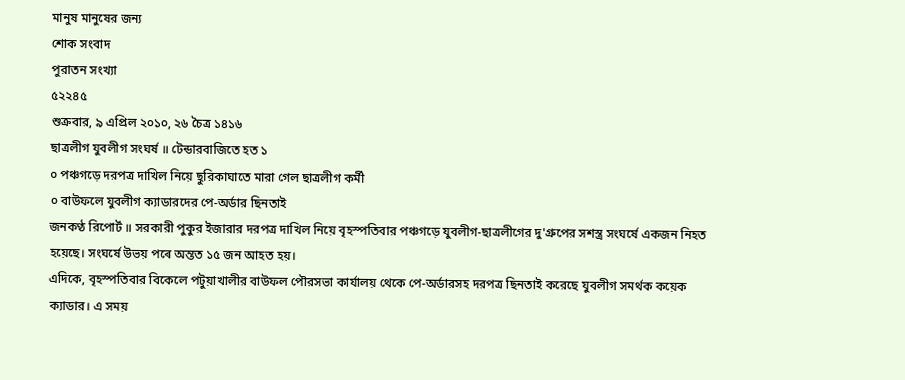মানুষ মানুষের জন্য
শোক সংবাদ
পুরাতন সংখ্যা
৫২২৪৫
শুক্রবার, ৯ এপ্রিল ২০১০, ২৬ চৈত্র ১৪১৬
ছাত্রলীগ যুবলীগ সংঘর্ষ ॥ টেন্ডারবাজিতে হত ১
০ পঞ্চগড়ে দরপত্র দাখিল নিয়ে ছুরিকাঘাতে মারা গেল ছাত্রলীগ কর্মী
০ বাউফলে যুবলীগ ক্যাডারদের পে-অর্ডার ছিনতাই
জনকণ্ঠ রিপোর্ট ॥ সরকারী পুকুর ইজারার দরপত্র দাখিল নিয়ে বৃহস্পতিবার পঞ্চগড়ে যুবলীগ-ছাত্রলীগের দু'গ্রুপের সশস্ত্র সংঘর্ষে একজন নিহত হয়েছে। সংঘর্ষে উভয় পৰে অন্তত ১৫ জন আহত হয়।
এদিকে, বৃহস্পতিবার বিকেলে পটুয়াখালীর বাউফল পৌরসভা কার্যালয় থেকে পে-অর্ডারসহ দরপত্র ছিনতাই করেছে যুবলীগ সমর্থক কয়েক ক্যাডার। এ সময়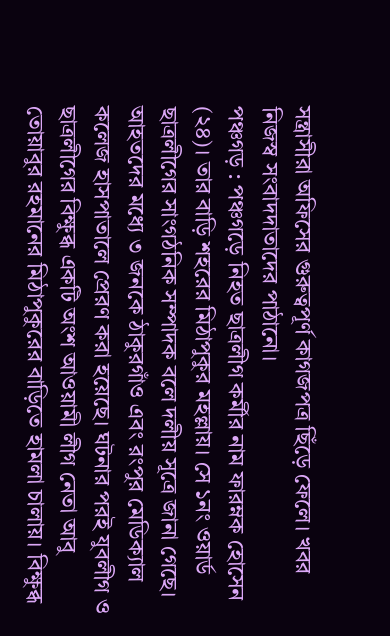সন্ত্রাসীরা অফিসের গুরুত্বপূর্ণ কাগজপত্র ছিঁড়ে ফেলে। খবর নিজস্ব সংবাদদাতাদের পাঠানো।
পঞ্চগড় : পঞ্চগড়ে নিহত ছাত্রলীগ কর্মীর নাম ফারম্নক হোসেন (২৪)। তার বাড়ি শহরের মিঠাপুকুর মহল্লায়। সে ১নং ওয়ার্ড ছাত্রলীগের সাংগঠনিক সম্পাদক বলে দলীয় সূত্রে জানা গেছে। আহতদের মধ্যে ৩ জনকে ঠাকুরগাঁও এবং রংপুর মেডিক্যাল কলেজ হাসপাতালে প্রেরণ করা হয়েছে। ঘটনার পরই যুবলীগ ও ছাত্রলীগের বিক্ষুব্ধ একটি অংশ আওয়ামী লীগ নেতা আবু তোয়াবুর রহমানের মিঠাপুকুরের বাড়িতে হামলা চালায়। বিক্ষুব্ধ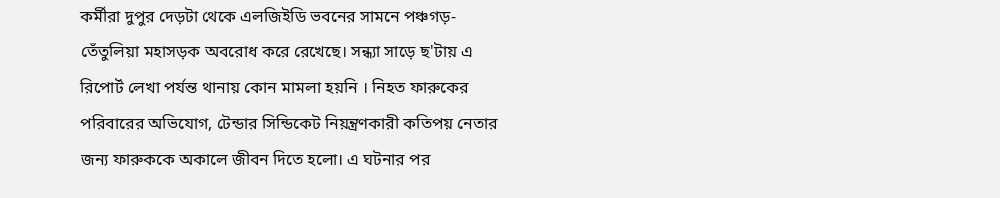কর্মীরা দুপুর দেড়টা থেকে এলজিইডি ভবনের সামনে পঞ্চগড়-তেঁতুলিয়া মহাসড়ক অবরোধ করে রেখেছে। সন্ধ্যা সাড়ে ছ'টায় এ রিপোর্ট লেখা পর্যন্ত থানায় কোন মামলা হয়নি । নিহত ফারুকের পরিবারের অভিযোগ, টেন্ডার সিন্ডিকেট নিয়ন্ত্রণকারী কতিপয় নেতার জন্য ফারুককে অকালে জীবন দিতে হলো। এ ঘটনার পর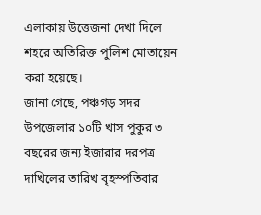এলাকায় উত্তেজনা দেখা দিলে শহরে অতিরিক্ত পুলিশ মোতায়েন করা হয়েছে।
জানা গেছে, পঞ্চগড় সদর উপজেলার ১০টি খাস পুকুর ৩ বছরের জন্য ইজারার দরপত্র দাখিলের তারিখ বৃহস্পতিবার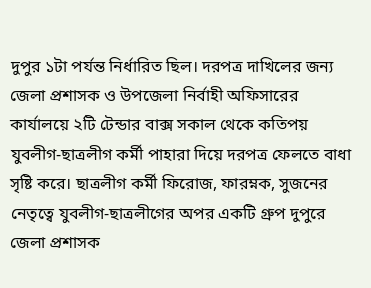দুপুর ১টা পর্যন্ত নির্ধারিত ছিল। দরপত্র দাখিলের জন্য জেলা প্রশাসক ও উপজেলা নির্বাহী অফিসারের কার্যালয়ে ২টি টেন্ডার বাক্স সকাল থেকে কতিপয় যুবলীগ-ছাত্রলীগ কর্মী পাহারা দিয়ে দরপত্র ফেলতে বাধা সৃষ্টি করে। ছাত্রলীগ কর্মী ফিরোজ, ফারম্নক, সুজনের নেতৃত্বে যুবলীগ-ছাত্রলীগের অপর একটি গ্রুপ দুপুরে জেলা প্রশাসক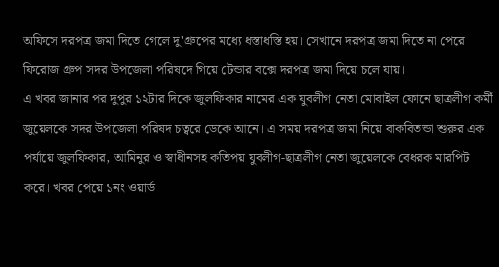অফিসে দরপত্র জমা দিতে গেলে দু'গ্রুপের মধ্যে ধস্তাধস্তি হয়। সেখানে দরপত্র জমা দিতে না পেরে ফিরোজ গ্রুপ সদর উপজেলা পরিষদে গিয়ে টেন্ডার বক্সে দরপত্র জমা দিয়ে চলে যায়।
এ খবর জানার পর দুপুর ১২টার দিকে জুলফিকার নামের এক যুবলীগ নেতা মোবাইল ফোনে ছাত্রলীগ কর্মী জুয়েলকে সদর উপজেলা পরিষদ চত্বরে ডেকে আনে। এ সময় দরপত্র জমা নিয়ে বাকবিতন্ডা শুরুর এক পর্যায়ে জুলফিকার, আমিনুর ও স্বাধীনসহ কতিপয় যুবলীগ-ছাত্রলীগ নেতা জুয়েলকে বেধরক মারপিট করে। খবর পেয়ে ১নং ওয়ার্ড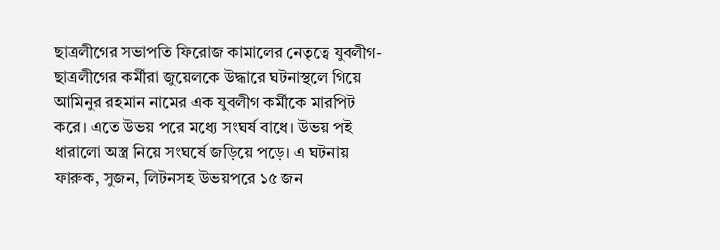ছাত্রলীগের সভাপতি ফিরোজ কামালের নেতৃত্বে যুবলীগ-ছাত্রলীগের কর্মীরা জুয়েলকে উদ্ধারে ঘটনাস্থলে গিয়ে আমিনুর রহমান নামের এক যুবলীগ কর্মীকে মারপিট করে। এতে উভয় পরে মধ্যে সংঘর্ষ বাধে। উভয় পই ধারালো অস্ত্র নিয়ে সংঘর্ষে জড়িয়ে পড়ে। এ ঘটনায় ফারুক, সুজন, লিটনসহ উভয়পরে ১৫ জন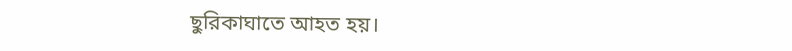ছুরিকাঘাতে আহত হয়।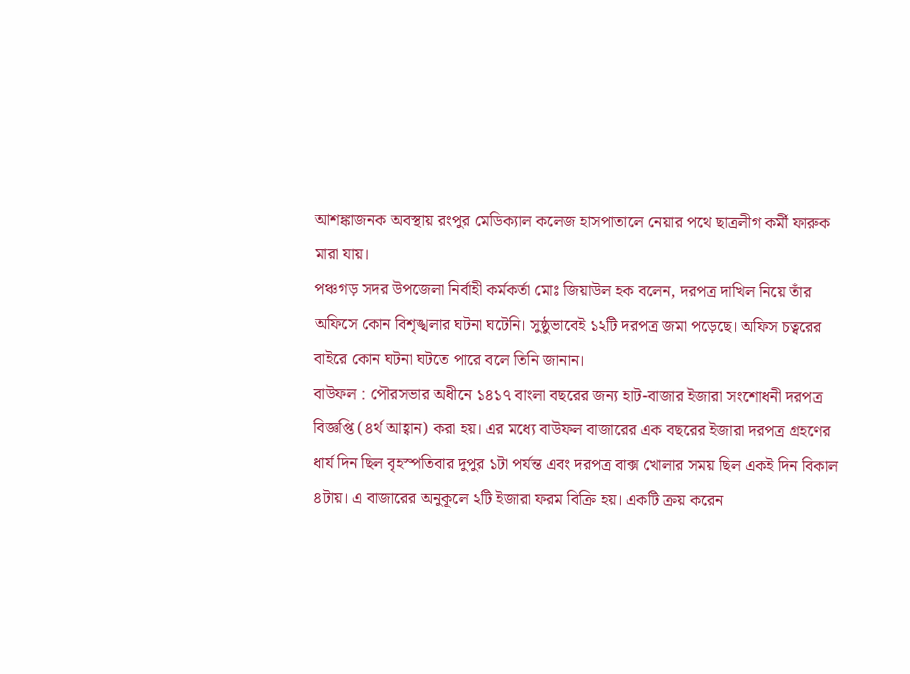আশঙ্কাজনক অবস্থায় রংপুর মেডিক্যাল কলেজ হাসপাতালে নেয়ার পথে ছাত্রলীগ কর্মী ফারুক মারা যায়।
পঞ্চগড় সদর উপজেলা নির্বাহী কর্মকর্তা মোঃ জিয়াউল হক বলেন, দরপত্র দাখিল নিয়ে তাঁর অফিসে কোন বিশৃঙ্খলার ঘটনা ঘটেনি। সুষ্ঠুভাবেই ১২টি দরপত্র জমা পড়েছে। অফিস চত্বরের বাইরে কোন ঘটনা ঘটতে পারে বলে তিনি জানান।
বাউফল : পৌরসভার অধীনে ১৪১৭ বাংলা বছরের জন্য হাট-বাজার ইজারা সংশোধনী দরপত্র বিজ্ঞপ্তি (৪র্থ আহ্বান) করা হয়। এর মধ্যে বাউফল বাজারের এক বছরের ইজারা দরপত্র গ্রহণের ধার্য দিন ছিল বৃহস্পতিবার দুপুর ১টা পর্যন্ত এবং দরপত্র বাক্স খোলার সময় ছিল একই দিন বিকাল ৪টায়। এ বাজারের অনুকূলে ২টি ইজারা ফরম বিক্রি হয়। একটি ক্রয় করেন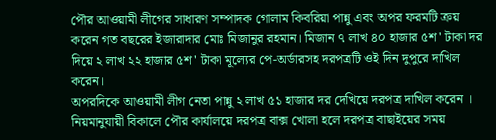পৌর আওয়ামী লীগের সাধারণ সম্পাদক গোলাম কিবরিয়া পান্নু এবং অপর ফরমটি ক্রয় করেন গত বছরের ইজারাদার মোঃ মিজানুর রহমান। মিজান ৭ লাখ ৪০ হাজার ৫শ' টাকা দর দিয়ে ২ লাখ ২২ হাজার ৫শ' টাকা মূল্যের পে-অর্ডারসহ দরপত্রটি ওই দিন দুপুরে দাখিল করেন।
অপরদিকে আওয়ামী লীগ নেতা পান্নু ২ লাখ ৫১ হাজার দর দেখিয়ে দরপত্র দাখিল করেন । নিয়মানুযায়ী বিকালে পৌর কার্যালয়ে দরপত্র বাক্স খোলা হলে দরপত্র বাছাইয়ের সময়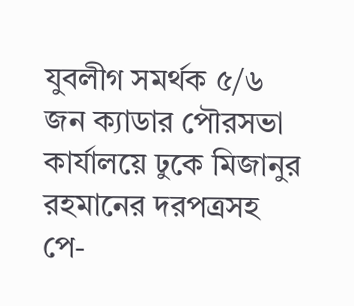যুবলীগ সমর্থক ৫/৬ জন ক্যাডার পৌরসভা কার্যালয়ে ঢুকে মিজানুর রহমানের দরপত্রসহ পে-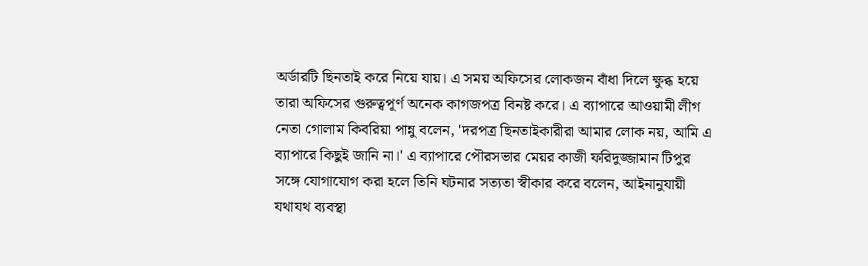অর্ডারটি ছিনতাই করে নিয়ে যায়। এ সময় অফিসের লোকজন বাঁধা দিলে ক্ষুব্ধ হয়ে তারা অফিসের গুরুত্বপূর্ণ অনেক কাগজপত্র বিনষ্ট করে। এ ব্যাপারে আওয়ামী লীগ নেতা গোলাম কিবরিয়া পান্নু বলেন, 'দরপত্র ছিনতাইকারীরা আমার লোক নয়, আমি এ ব্যাপারে কিছুই জানি না।' এ ব্যাপারে পৌরসভার মেয়র কাজী ফরিদুজ্জামান টিপুর সঙ্গে যোগাযোগ করা হলে তিনি ঘটনার সত্যতা স্বীকার করে বলেন, আইনানুযায়ী যথাযথ ব্যবস্থা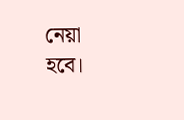নেয়া হবে।